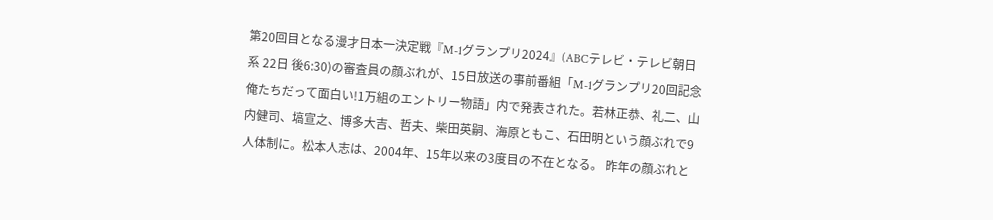第20回目となる漫才日本一決定戦『M-1グランプリ2024』(ABCテレビ・テレビ朝日系 22日 後6:30)の審査員の顔ぶれが、15日放送の事前番組「M-1グランプリ20回記念俺たちだって面白い!1万組のエントリー物語」内で発表された。若林正恭、礼二、山内健司、塙宣之、博多大吉、哲夫、柴田英嗣、海原ともこ、石田明という顔ぶれで9人体制に。松本人志は、2004年、15年以来の3度目の不在となる。 昨年の顔ぶれと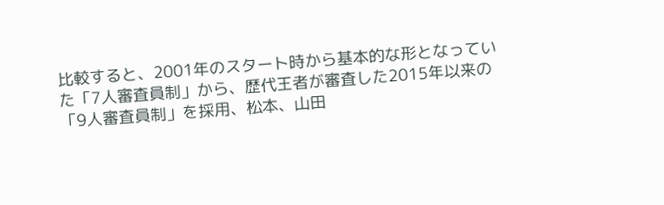比較すると、2001年のスタート時から基本的な形となっていた「7人審査員制」から、歴代王者が審査した2015年以来の「9人審査員制」を採用、松本、山田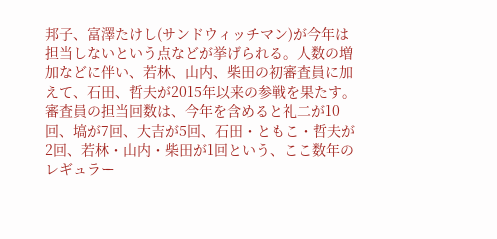邦子、富澤たけし(サンドウィッチマン)が今年は担当しないという点などが挙げられる。人数の増加などに伴い、若林、山内、柴田の初審査員に加えて、石田、哲夫が2015年以来の参戦を果たす。 審査員の担当回数は、今年を含めると礼二が10回、塙が7回、大吉が5回、石田・ともこ・哲夫が2回、若林・山内・柴田が1回という、ここ数年のレギュラー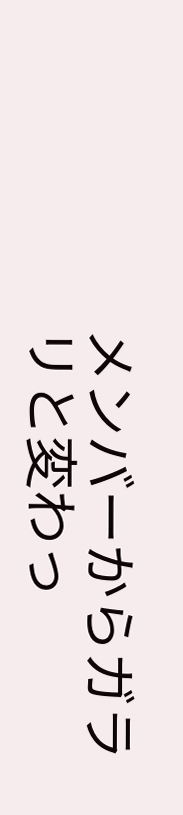メンバーからガラリと変わっ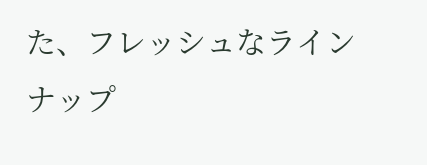た、フレッシュなラインナップ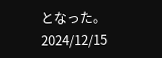となった。
2024/12/15